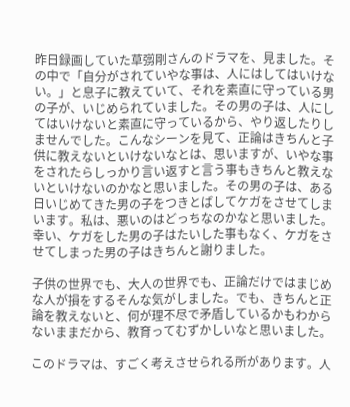昨日録画していた草彅剛さんのドラマを、見ました。その中で「自分がされていやな事は、人にはしてはいけない。」と息子に教えていて、それを素直に守っている男の子が、いじめられていました。その男の子は、人にしてはいけないと素直に守っているから、やり返したりしませんでした。こんなシーンを見て、正論はきちんと子供に教えないといけないなとは、思いますが、いやな事をされたらしっかり言い返すと言う事もきちんと教えないといけないのかなと思いました。その男の子は、ある日いじめてきた男の子をつきとばしてケガをさせてしまいます。私は、悪いのはどっちなのかなと思いました。幸い、ケガをした男の子はたいした事もなく、ケガをさせてしまった男の子はきちんと謝りました。

子供の世界でも、大人の世界でも、正論だけではまじめな人が損をするそんな気がしました。でも、きちんと正論を教えないと、何が理不尽で矛盾しているかもわからないままだから、教育ってむずかしいなと思いました。

このドラマは、すごく考えさせられる所があります。人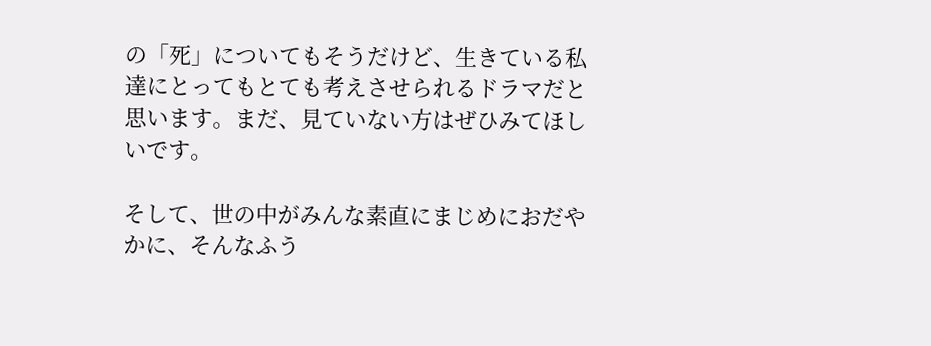の「死」についてもそうだけど、生きている私達にとってもとても考えさせられるドラマだと思います。まだ、見ていない方はぜひみてほしいです。

そして、世の中がみんな素直にまじめにおだやかに、そんなふう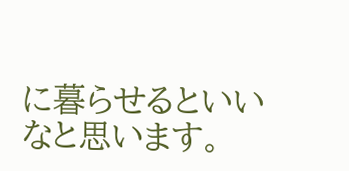に暮らせるといいなと思います。